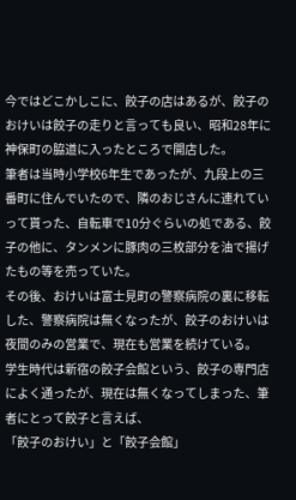今ではどこかしこに、餃子の店はあるが、餃子のおけいは餃子の走りと言っても良い、昭和28年に神保町の脇道に入ったところで開店した。
筆者は当時小学校6年生であったが、九段上の三番町に住んでいたので、隣のおじさんに連れていって貰った、自転車で10分ぐらいの処である、餃子の他に、タンメンに豚肉の三枚部分を油で揚げたもの等を売っていた。
その後、おけいは富士見町の警察病院の裏に移転した、警察病院は無くなったが、餃子のおけいは夜間のみの営業で、現在も営業を続けている。
学生時代は新宿の餃子会館という、餃子の専門店によく通ったが、現在は無くなってしまった、筆者にとって餃子と言えば、
「餃子のおけい」と「餃子会館」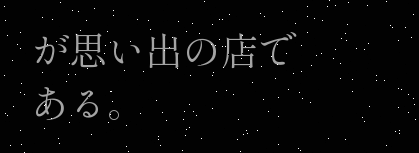が思い出の店である。